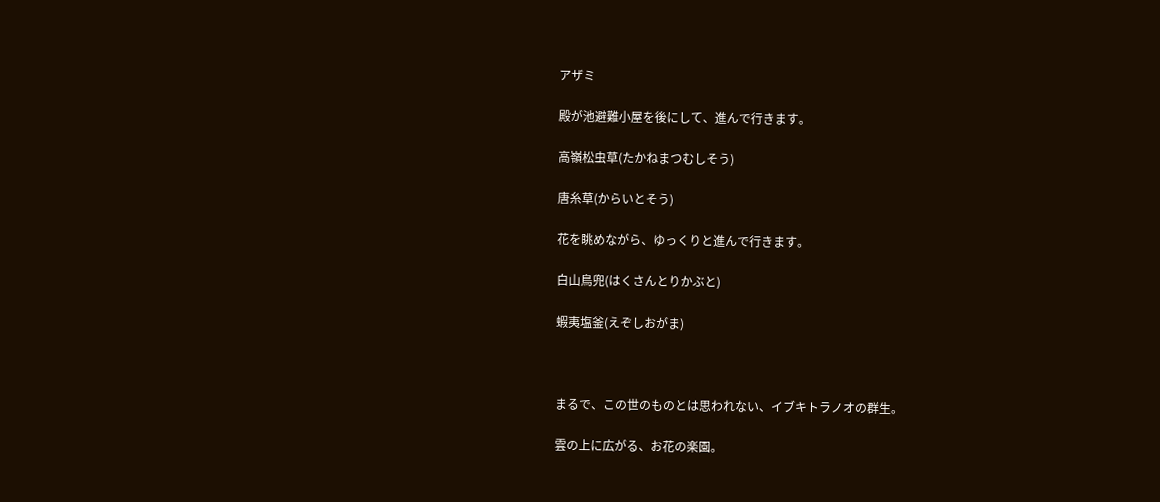アザミ

殿が池避難小屋を後にして、進んで行きます。

高嶺松虫草(たかねまつむしそう)

唐糸草(からいとそう)

花を眺めながら、ゆっくりと進んで行きます。

白山鳥兜(はくさんとりかぶと)

蝦夷塩釜(えぞしおがま)



まるで、この世のものとは思われない、イブキトラノオの群生。

雲の上に広がる、お花の楽園。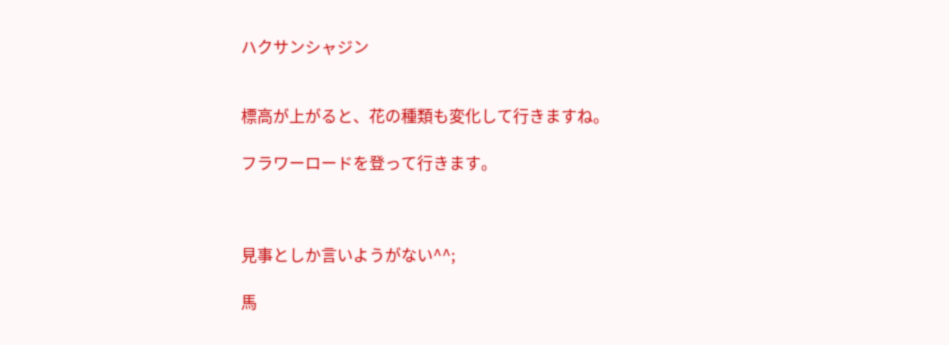ハクサンシャジン


標高が上がると、花の種類も変化して行きますね。

フラワーロードを登って行きます。



見事としか言いようがない^^;

馬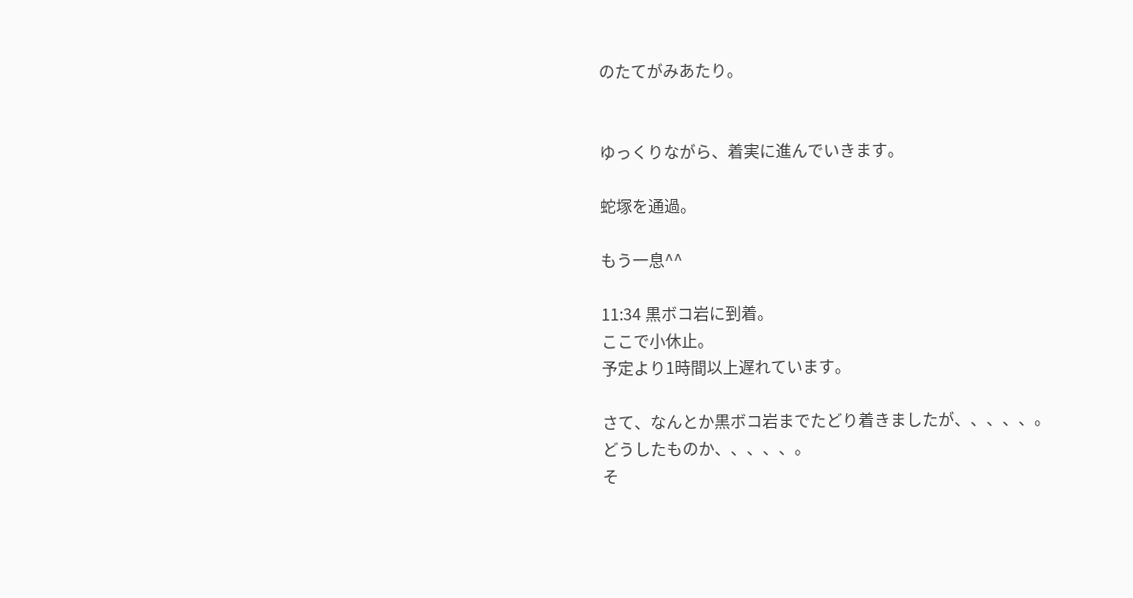のたてがみあたり。


ゆっくりながら、着実に進んでいきます。

蛇塚を通過。

もう一息^^

11:34 黒ボコ岩に到着。
ここで小休止。
予定より1時間以上遅れています。

さて、なんとか黒ボコ岩までたどり着きましたが、、、、、。
どうしたものか、、、、、。
そ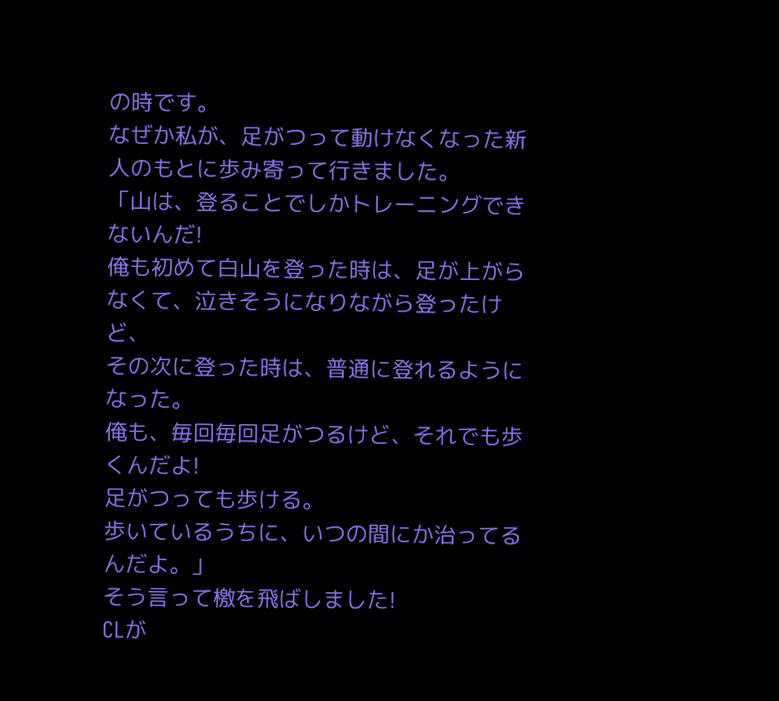の時です。
なぜか私が、足がつって動けなくなった新人のもとに歩み寄って行きました。
「山は、登ることでしかトレーニングできないんだ!
俺も初めて白山を登った時は、足が上がらなくて、泣きそうになりながら登ったけど、
その次に登った時は、普通に登れるようになった。
俺も、毎回毎回足がつるけど、それでも歩くんだよ!
足がつっても歩ける。
歩いているうちに、いつの間にか治ってるんだよ。」
そう言って檄を飛ばしました!
CLが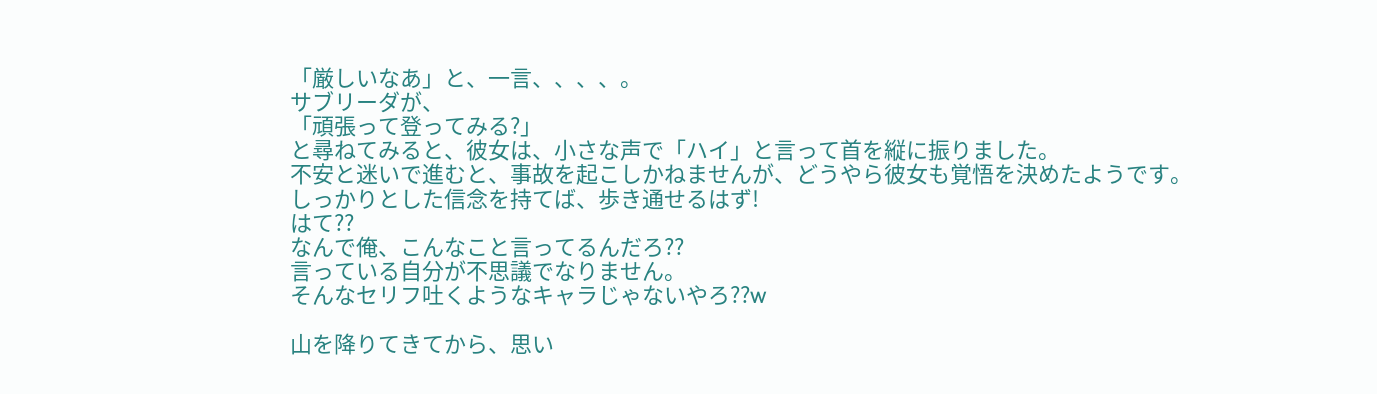「厳しいなあ」と、一言、、、、。
サブリーダが、
「頑張って登ってみる?」
と尋ねてみると、彼女は、小さな声で「ハイ」と言って首を縦に振りました。
不安と迷いで進むと、事故を起こしかねませんが、どうやら彼女も覚悟を決めたようです。
しっかりとした信念を持てば、歩き通せるはず!
はて??
なんで俺、こんなこと言ってるんだろ??
言っている自分が不思議でなりません。
そんなセリフ吐くようなキャラじゃないやろ??w

山を降りてきてから、思い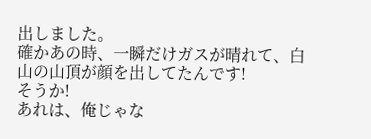出しました。
確かあの時、一瞬だけガスが晴れて、白山の山頂が顔を出してたんです!
そうか!
あれは、俺じゃな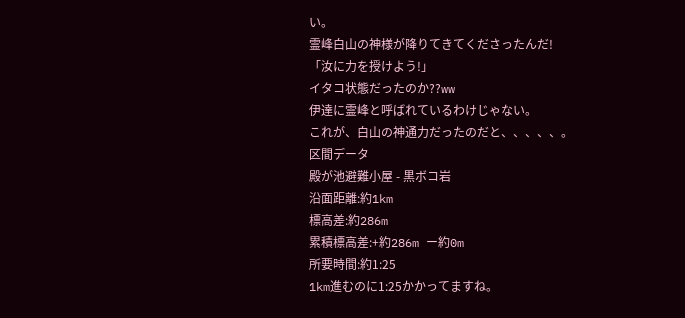い。
霊峰白山の神様が降りてきてくださったんだ!
「汝に力を授けよう!」
イタコ状態だったのか??ww
伊達に霊峰と呼ばれているわけじゃない。
これが、白山の神通力だったのだと、、、、、。
区間データ
殿が池避難小屋 - 黒ボコ岩
沿面距離:約1km
標高差:約286m
累積標高差:+約286m ー約0m
所要時間:約1:25
1km進むのに1:25かかってますね。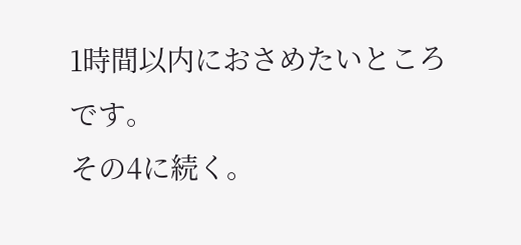1時間以内におさめたいところです。
その4に続く。